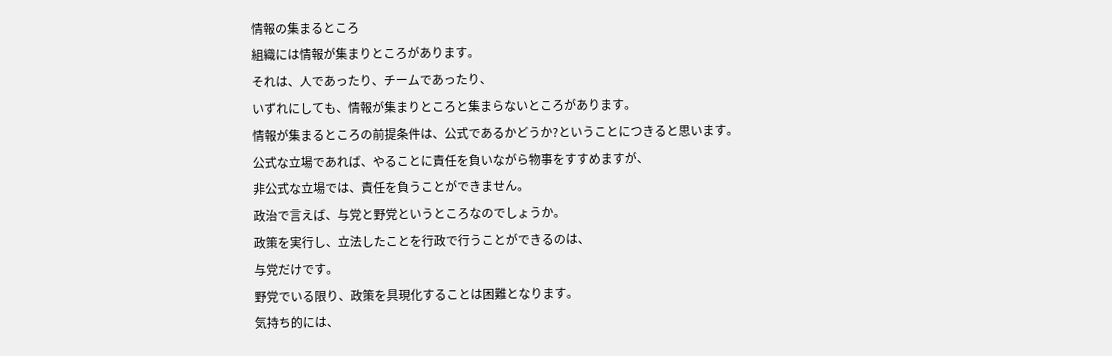情報の集まるところ
組織には情報が集まりところがあります。
それは、人であったり、チームであったり、
いずれにしても、情報が集まりところと集まらないところがあります。
情報が集まるところの前提条件は、公式であるかどうか?ということにつきると思います。
公式な立場であれば、やることに責任を負いながら物事をすすめますが、
非公式な立場では、責任を負うことができません。
政治で言えば、与党と野党というところなのでしょうか。
政策を実行し、立法したことを行政で行うことができるのは、
与党だけです。
野党でいる限り、政策を具現化することは困難となります。
気持ち的には、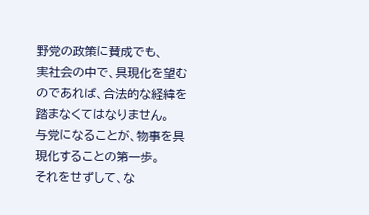野党の政策に賛成でも、
実社会の中で、具現化を望むのであれば、合法的な経緯を踏まなくてはなりません。
与党になることが、物事を具現化することの第一歩。
それをせずして、な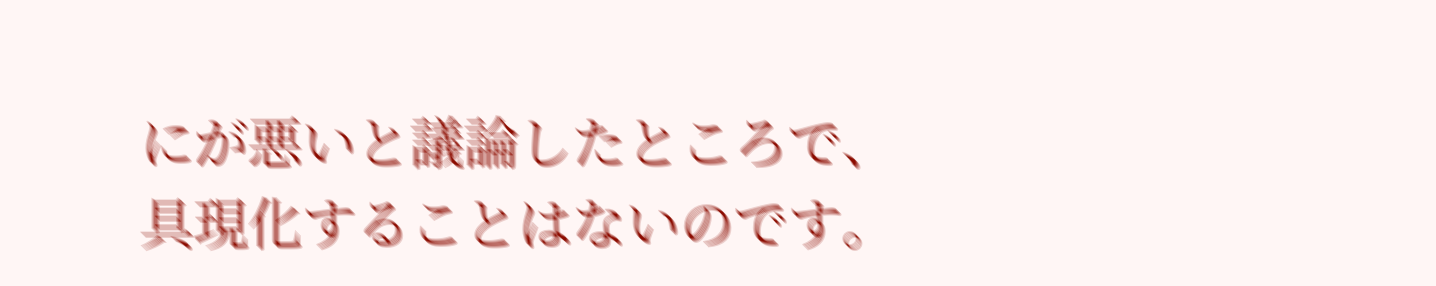にが悪いと議論したところで、
具現化することはないのです。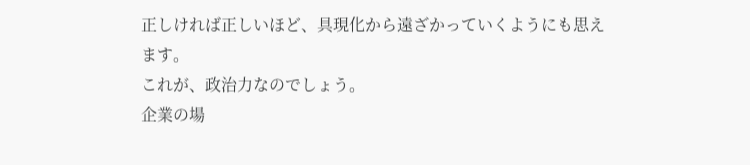正しければ正しいほど、具現化から遠ざかっていくようにも思えます。
これが、政治力なのでしょう。
企業の場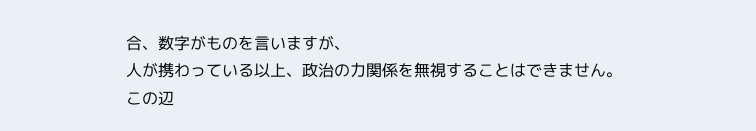合、数字がものを言いますが、
人が携わっている以上、政治の力関係を無視することはできません。
この辺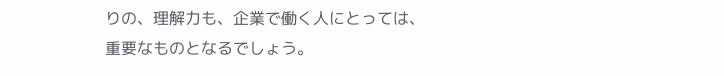りの、理解力も、企業で働く人にとっては、
重要なものとなるでしょう。